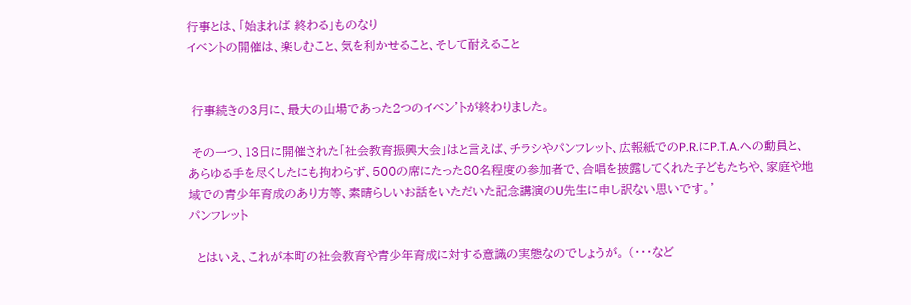行事とは、「始まれば 終わる」ものなり
イベントの開催は、楽しむこと、気を利かせること、そして耐えること


 行事続きの3月に、最大の山場であった2つのイベン'トが終わりました。

 その一つ、13日に開催された「社会教育振興大会」はと言えば、チラシやパンフレット、広報紙でのP.R.にP.T.A.への動員と、あらゆる手を尽くしたにも拘わらず、500の席にたった80名程度の参加者で、合唱を披露してくれた子どもたちや、家庭や地域での青少年育成のあり方等、素晴らしいお話をいただいた記念講演のU先生に申し訳ない思いです。'
パンフレット

  とはいえ、これが本町の社会教育や青少年育成に対する意識の実態なのでしょうが。 (・・・など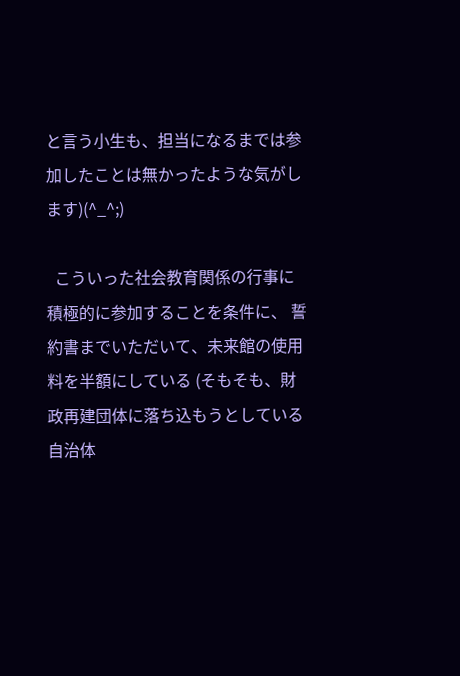と言う小生も、担当になるまでは参加したことは無かったような気がします)(^_^;)

  こういった社会教育関係の行事に積極的に参加することを条件に、 誓約書までいただいて、未来館の使用料を半額にしている (そもそも、財政再建団体に落ち込もうとしている自治体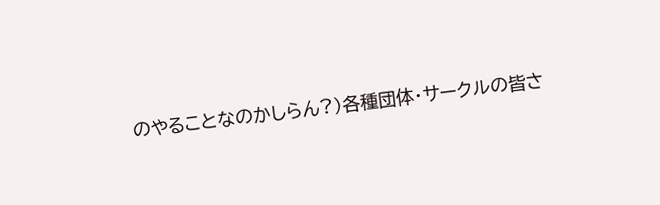のやることなのかしらん?)各種団体・サークルの皆さ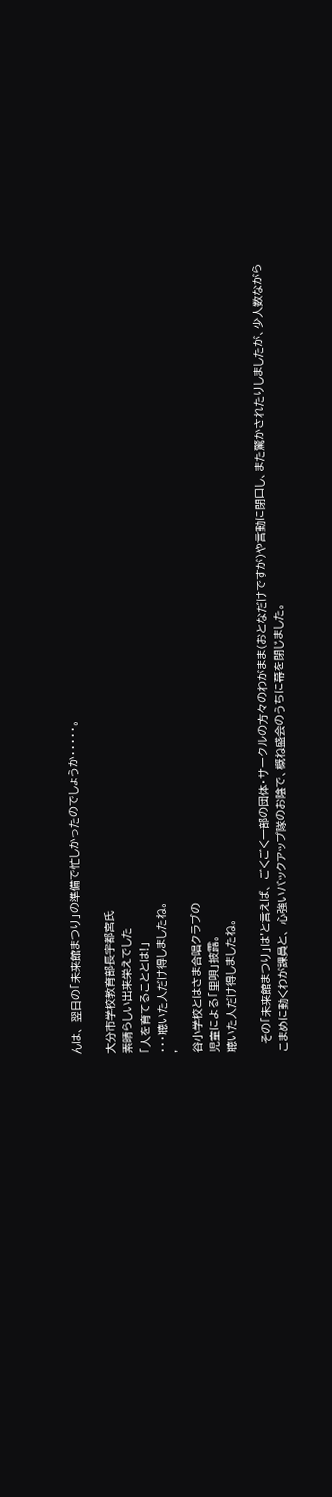んは、 翌日の「未来館まつり」の準備で忙しかったのでしょうか・・・・・。

大分市学校教育部長宇都宮氏
素晴らしい出来栄えでした
「人を育てることとは!」
・・・聴いた人だけ得しましたね。
'
谷小学校とはさま合唱クラブの
児童による「里唄」披露。
聴いた人だけ得しましたね。

  その「未来館まつり」は'と言えば、 ごくごく一部の団体・サークルの方々のわがまま(おとなだけですが)や言動に閉口し、また驚かされたりしましたが、少人数ながらこまめに動くわが課員と、 心強いバックアップ隊のお陰で、概ね盛会のうちに幕を閉じました。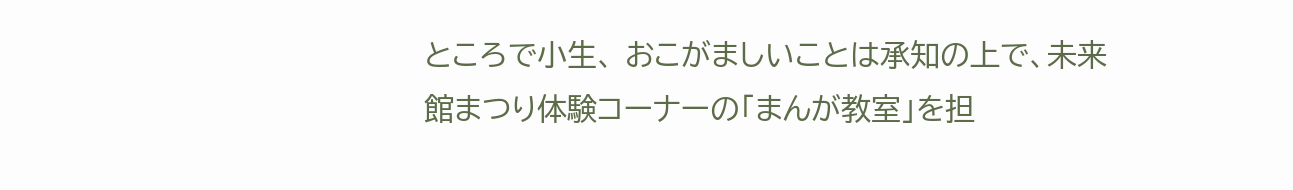ところで小生、 おこがましいことは承知の上で、未来館まつり体験コーナーの「まんが教室」を担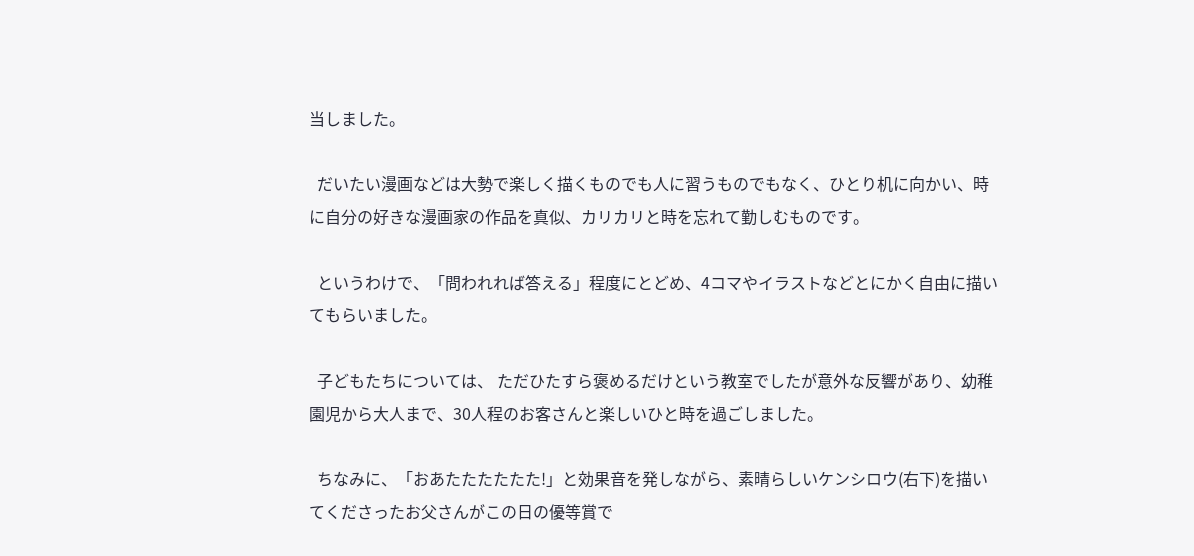当しました。

  だいたい漫画などは大勢で楽しく描くものでも人に習うものでもなく、ひとり机に向かい、時に自分の好きな漫画家の作品を真似、カリカリと時を忘れて勤しむものです。

  というわけで、「問われれば答える」程度にとどめ、4コマやイラストなどとにかく自由に描いてもらいました。

  子どもたちについては、 ただひたすら褒めるだけという教室でしたが意外な反響があり、幼稚園児から大人まで、30人程のお客さんと楽しいひと時を過ごしました。

  ちなみに、「おあたたたたたた!」と効果音を発しながら、素晴らしいケンシロウ(右下)を描いてくださったお父さんがこの日の優等賞で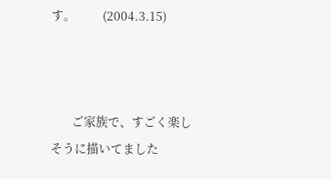す。         (2004.3.15)



       ご家族で、すごく楽しそうに描いてました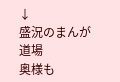↓
盛況のまんが道場
奥様も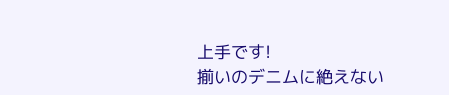上手です!
揃いのデニムに絶えない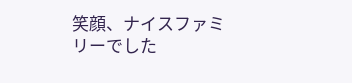笑顔、ナイスファミリーでした